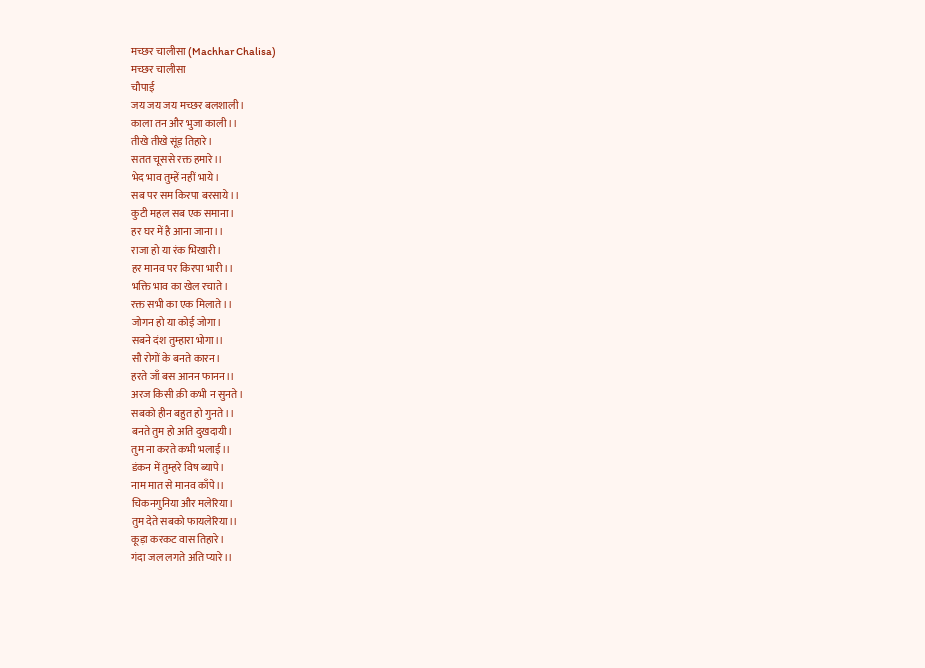मच्छर चालीसा (Machhar Chalisa)
मच्छर चालीसा
चौपाई
जय जय जय मच्छर बलशाली।
काला तन और भुजा काली।।
तीखे तीखे सूंड़ तिहारे।
सतत चूससे रक्त हमारे।।
भेद भाव तुम्हें नहीं भाये।
सब पर सम किरपा बरसाये।।
कुटी महल सब एक समाना।
हर घर में है आना जाना।।
राजा हो या रंक भिखारी।
हर मानव पर किरपा भारी।।
भक्ति भाव का खेल रचाते।
रक्त सभी का एक मिलाते।।
जोगन हो या कोई जोगा।
सबने दंश तुम्हारा भोगा।।
सौ रोगों के बनते कारन।
हरते जाँ बस आनन फानन।।
अरज किसी क़ी कभी न सुनते।
सबको हीन बहुत हो गुनते।।
बनते तुम हो अति दुखदायी।
तुम ना करते कभी भलाई।।
डंकन में तुम्हरे विष ब्यापे।
नाम मात से मानव काँपे।।
चिकनगुनिया और मलेरिया।
तुम देते सबको फायलेरिया।।
कूड़ा करकट वास तिहारे।
गंदा जल लगते अति प्यारे।।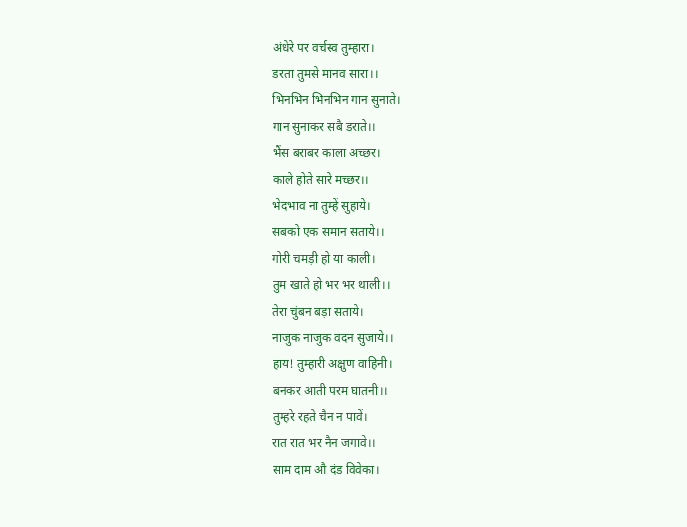अंधेरे पर वर्चस्व तुम्हारा।
डरता तुमसे मानव सारा।।
भिनभिन भिनभिन गान सुनाते।
गान सुनाकर सबै डराते।।
भैंस बराबर काला अच्छर।
काले होते सारे मच्छर।।
भेदभाव ना तुम्हें सुहाये।
सबको एक समान सताये।।
गोरी चमड़ी हो या काली।
तुम खाते हो भर भर थाली।।
तेरा चुंबन बड़ा सताये।
नाजुक नाजुक वदन सुजाये।।
हाय! तुम्हारी अक्षुण वाहिनी।
बनकर आती परम घातनी।।
तुम्हरे रहते चैन न पावें।
रात रात भर नैन जगावे।।
साम दाम औ दंड विवेका।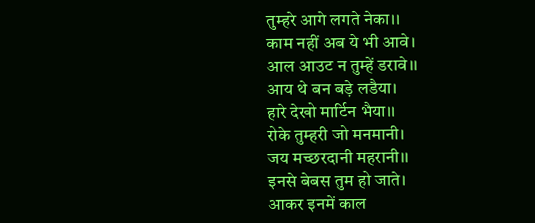तुम्हरे आगे लगते नेका।।
काम नहीं अब ये भी आवे।
आल आउट न तुम्हें डरावे।।
आय थे बन बड़े लडैया।
हारे देखो मार्टिन भैया।।
रोके तुम्हरी जो मनमानी।
जय मच्छरदानी महरानी।।
इनसे बेबस तुम हो जाते।
आकर इनमें काल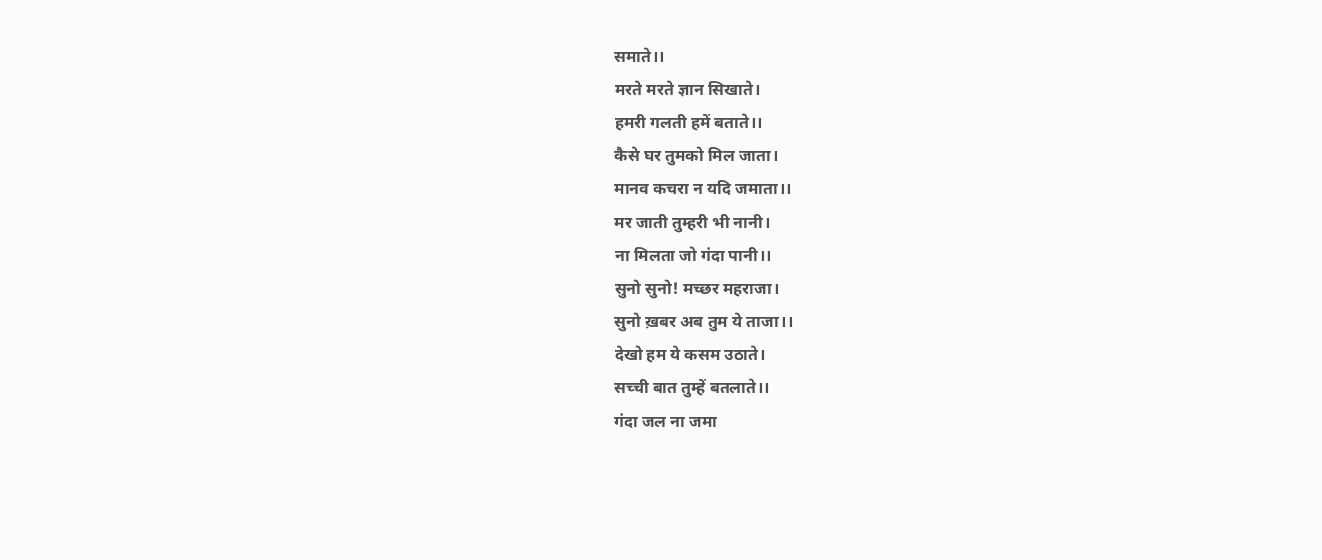समाते।।
मरते मरते ज्ञान सिखाते।
हमरी गलती हमें बताते।।
कैसे घर तुमको मिल जाता।
मानव कचरा न यदि जमाता।।
मर जाती तुम्हरी भी नानी।
ना मिलता जो गंदा पानी।।
सुनो सुनो! मच्छर महराजा।
सुनो ख़बर अब तुम ये ताजा।।
देखो हम ये कसम उठाते।
सच्ची बात तुम्हें बतलाते।।
गंदा जल ना जमा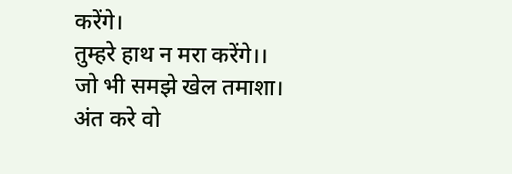करेंगे।
तुम्हरे हाथ न मरा करेंगे।।
जो भी समझे खेल तमाशा।
अंत करे वो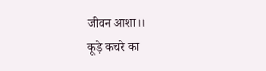जीवन आशा।।
कूड़े कचरे का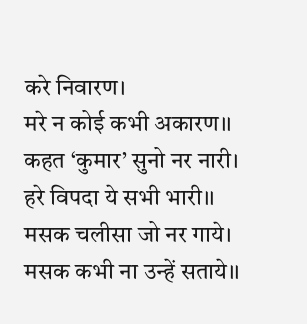करे निवारण।
मरे न कोई कभी अकारण।।
कहत ‘कुमार’ सुनो नर नारी।
हरे विपदा ये सभी भारी।।
मसक चलीसा जो नर गाये।
मसक कभी ना उन्हें सताये।।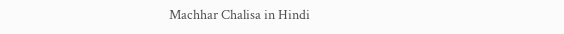Machhar Chalisa in Hindi